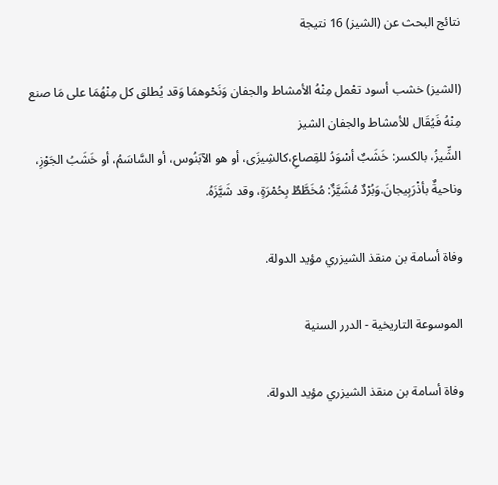نتائج البحث عن (الشيز) 16 نتيجة

(الشيز) خشب أسود تعْمل مِنْهُ الأمشاط والجفان وَنَحْوهمَا وَقد يُطلق كل مِنْهُمَا على مَا صنع مِنْهُ فَيُقَال للأمشاط والجفان الشيز
الشِّيزُ، بالكسر: خَشَبٌ أسْوَدُ للقِصاعِ،كالشِيزَى، أو هو الآبَنُوس، أو السَّاسَمُ، أو خَشَبُ الجَوْزِ، وناحيةٌ بأذْرَبِيجانَ.وَبُرْدٌ مُشَيَّزٌ: مُخَطَّطٌ بِحُمْرَةٍ، وقد شَيَّزَهُ.

وفاة أسامة بن منقذ الشيزري مؤيد الدولة.

الموسوعة التاريخية - الدرر السنية

وفاة أسامة بن منقذ الشيزري مؤيد الدولة.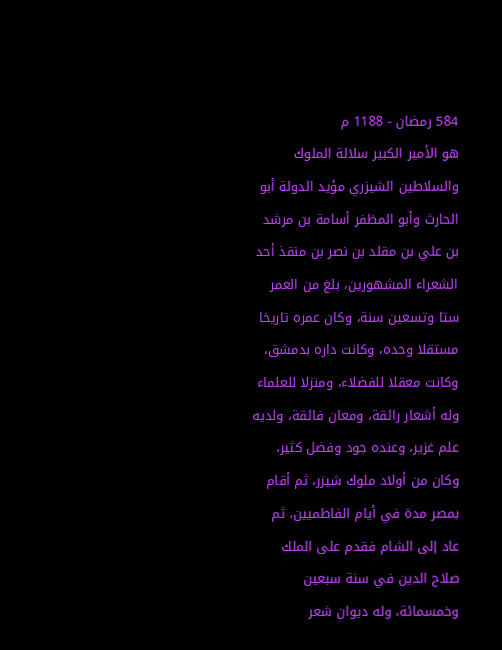584 رمضان - 1188 م
هو الأمير الكبير سلالة الملوك والسلاطين الشيزري مؤيد الدولة أبو الحارث وأبو المظفر أسامة بن مرشد بن علي بن مقلد بن نصر بن منقذ أحد الشعراء المشهورين، بلغ من العمر ستا وتسعين سنة، وكان عمره تاريخا مستقلا وحده، وكانت داره بدمشق، وكانت معقلا للفضلاء، ومنزلا للعلماء وله أشعار رائقة، ومعان فائقة، ولديه علم غزير، وعنده جود وفضل كثير، وكان من أولاد ملوك شيزر، ثم أقام بمصر مدة في أيام الفاطميين، ثم عاد إلى الشام فقدم على الملك صلاح الدين في سنة سبعين وخمسمائة، وله ديوان شعر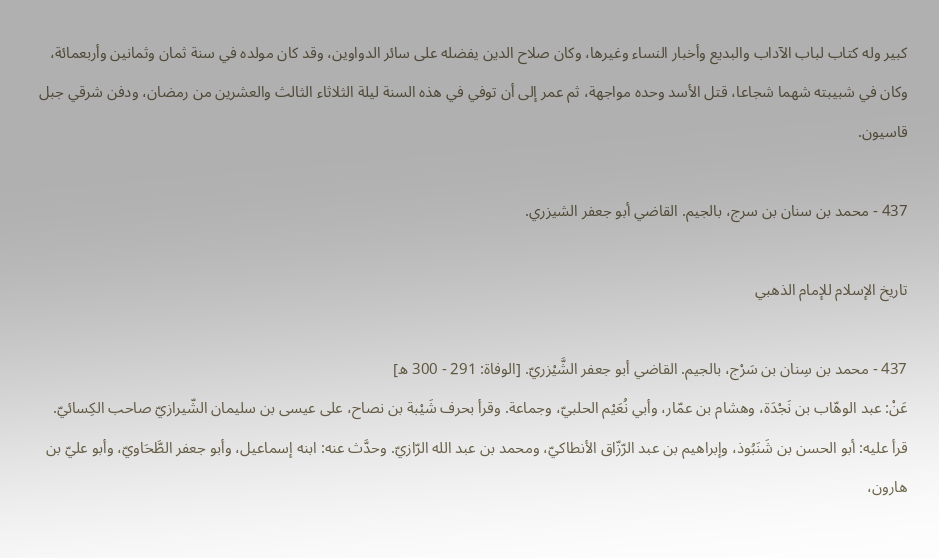كبير وله كتاب لباب الآداب والبديع وأخبار النساء وغيرها، وكان صلاح الدين يفضله على سائر الدواوين، وقد كان مولده في سنة ثمان وثمانين وأربعمائة، وكان في شبيبته شهما شجاعا، قتل الأسد وحده مواجهة، ثم عمر إلى أن توفي في هذه السنة ليلة الثلاثاء الثالث والعشرين من رمضان، ودفن شرقي جبل قاسيون.

437 - محمد بن سنان بن سرج، بالجيم. القاضي أبو جعفر الشيزري.

تاريخ الإسلام للإمام الذهبي

437 - محمد بن سِنان بن سَرْج، بالجيم. القاضي أبو جعفر الشَّيْزريّ. [الوفاة: 291 - 300 ه]
عَنْ: عبد الوهّاب بن نَجْدَة، وهشام بن عمّار، وأبي نُعَيْم الحلبيّ، وجماعة. وقرأ بحرف شَيْبة بن نصاح، على عيسى بن سليمان الشّيرازيّ صاحب الكِسائيّ.
قرأ عليه: أبو الحسن بن شَنَبُوذ، وإبراهيم بن عبد الرّزّاق الأنطاكيّ، ومحمد بن عبد الله الرّازيّ. وحدَّث عنه: ابنه إسماعيل، وأبو جعفر الطَّحَاويّ، وأبو عليّ بن هارون،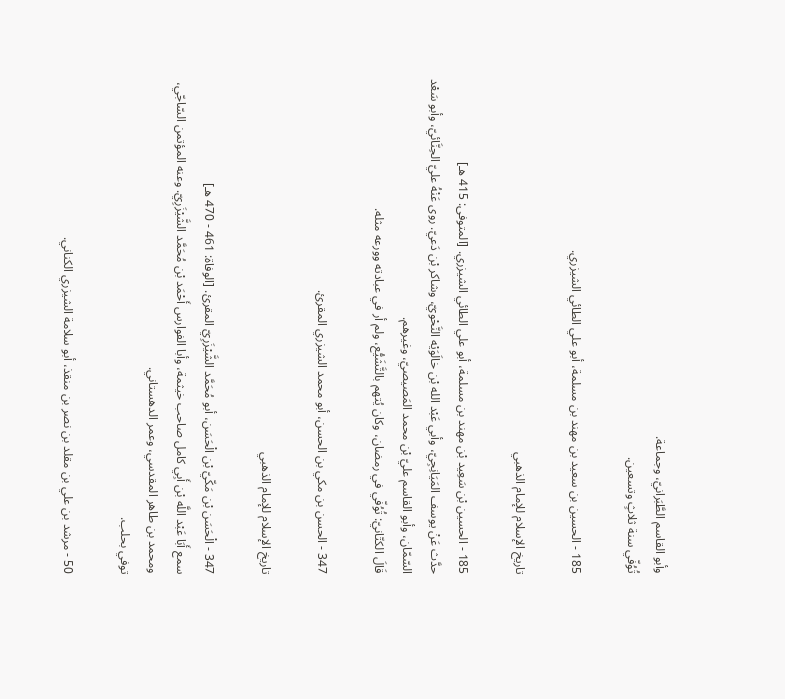وأبو القاسم الطَّبَرانيّ، وجماعة.
تُوُفّي سنة ثلاثٍ وتسعين.

185 - الحسين بن سعيد بن مهند بن مسلمة، أبو علي الطائي الشيزري.

تاريخ الإسلام للإمام الذهبي

185 - الحسين بْن سَعِيد بْن مهند بن مسلمة، أبو علي الطائي الشيزري. [المتوفى: 415 هـ]
حدَّث عَنْ يوسف المَيَانِجِيّ، وأبي عَبْد الله بْن خالَوَيْه النَّحْويّ، وشاكر بْن دَعيّ. روى عَنْهُ عليّ الحِنَّائيّ، وأبو سَعْد السّمّان، وأبو القاسم عليّ بْن محمد المَصيصيّ، وغيرهم.
قَالَ الكتّانيّ: تُوُفّي في رمضان، وكان يُتهم بالتَّشَيُّع، ولم أر في عبادته وورعه مثله.

347 - الحسن بن مكي بن الحسن، أبو محمد الشيزري المقرئ.

تاريخ الإسلام للإمام الذهبي

347 - الْحَسَن بْن مَكّيّ بْن الْحَسَن، أبو مُحَمَّد الشَّيْزَرِيّ المقرئ. [الوفاة: 461 - 470 هـ]
سمع أَبَا عَبْد اللَّه بْن أَبِي كامل صاحب خيثمة، وأبا الفوارس أَحْمَد بْن مُحَمَّد الشَّيْزَرِيّ. وعنه المؤتمن السّاجّي، ومحمد بن طاهر المقدسي، وعمر الدهستاني.
توفي بحلب.

50 - مرشد بن علي بن مقلد بن نصر بن منقذ، أبو سلامة الشيزري الكناني.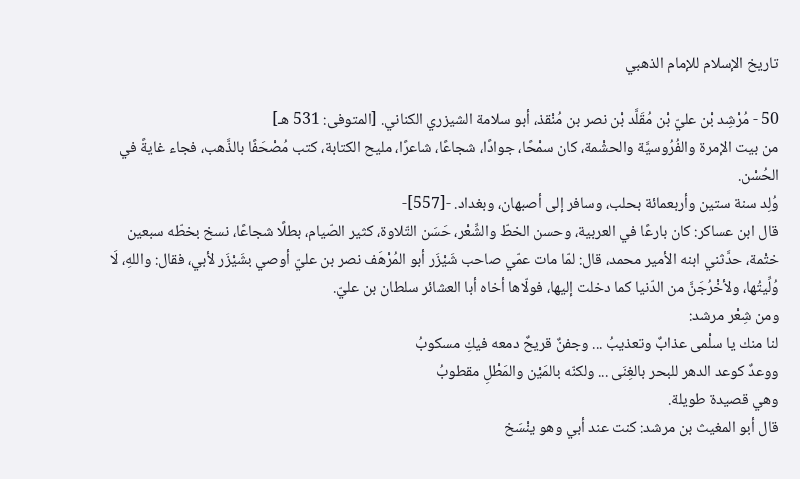تاريخ الإسلام للإمام الذهبي

50 - مُرْشِد بْن عليّ بْن مُقَلَّد بْن نصر بن مُنْقذ، أبو سلامة الشيزري الكناني. [المتوفى: 531 هـ]
من بيت الإمرة والفُرُوسيَّة والحشْمة، كان سمْحًا، جوادًا، شجاعًا، شاعرًا، مليح الكتابة، كتب مُصْحَفًا بالذَّهب، فجاء غايةً في الحُسْن.
وُلِد سنة ستين وأربعمائة بحلب، وسافر إلى أصبهان، وبغداد. -[557]-
قال ابن عساكر: كان بارعًا في العربية، وحسن الخطّ والشِّعْر، حَسَن التّلاوة، كثير الصّيام، بطلًا شجاعًا، نسخ بخطّه سبعين ختْمة، حدَّثني ابنه الأمير محمد، قال: لمّا مات عمّي صاحب شَيْزَر أبو المُرْهَف نصر بن عليّ أوصي بشَيْزَر لأبي، فقال: واللهِ، لَا وُلِّيتُها، ولأخْرُجَنَّ من الدّنيا كما دخلت إليها، فولّاها أخاه أبا العشائر سلطان بن عليّ.
ومن شِعْر مرشد:
لنا منك يا سلْمى عذابٌ وتعذيبُ ... وجفنٌ قريحٌ دمعه فيكِ مسكوبُ
ووعدٌ كوعد الدهر للبحر بالغِنَى ... ولكنّه بالمَيْن والمَطْلِ مقطوبُ
وهي قصيدة طويلة.
قال أبو المغيث بن مرشد: كنت عند أبي وهو ينْسَخ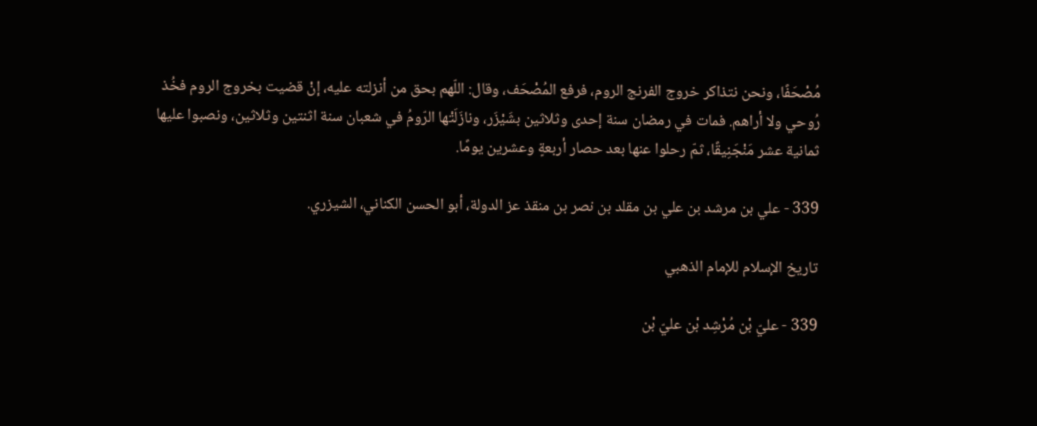مُصْحَفًا، ونحن نتذاكر خروج الفرنج الروم، فرفع المُصْحَف، وقال: اللّهم بحق من أنزلته عليه، إنْ قضيت بخروج الروم فخُذ رُوحي ولا أراهم. فمات في رمضان سنة إحدى وثلاثين بشَيْزَر، ونازَلَتْها الرّومُ في شعبان سنة اثنتين وثلاثين، ونصبوا عليها ثمانية عشر مَنْجَنِيقًا، ثمّ رحلوا عنها بعد حصار أربعةٍ وعشرين يومًا.

339 - علي بن مرشد بن علي بن مقلد بن نصر بن منقذ عز الدولة، أبو الحسن الكناني، الشيزري.

تاريخ الإسلام للإمام الذهبي

339 - عليّ بْن مُرْشِد بْن عليّ بْن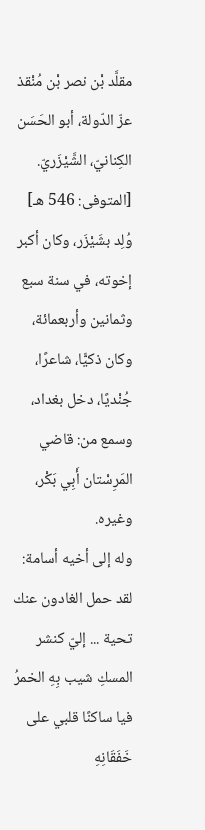مقلَّد بْن نصر بْن مُنْقذ عزّ الدّولة، أبو الحَسَن الكِنانيّ، الشَّيْزَريّ. [المتوفى: 546 هـ]
وُلِد بشَيْزَر، وكان أكبر إخوته، في سنة سبع وثمانين وأربعمائة، وكان ذكيًّا، شاعرًا، جُنْديًا، دخل بغداد، وسمع من: قاضي المَرِسْتان أَبِي بَكْر، وغيره.
وله إلى أخيه أسامة:
لقد حمل الغادون عنك تحية ... إليّ كنشر المسكِ شيب بِهِ الخمرُ
فيا ساكنًا قلبي على خَفَقَانِهِ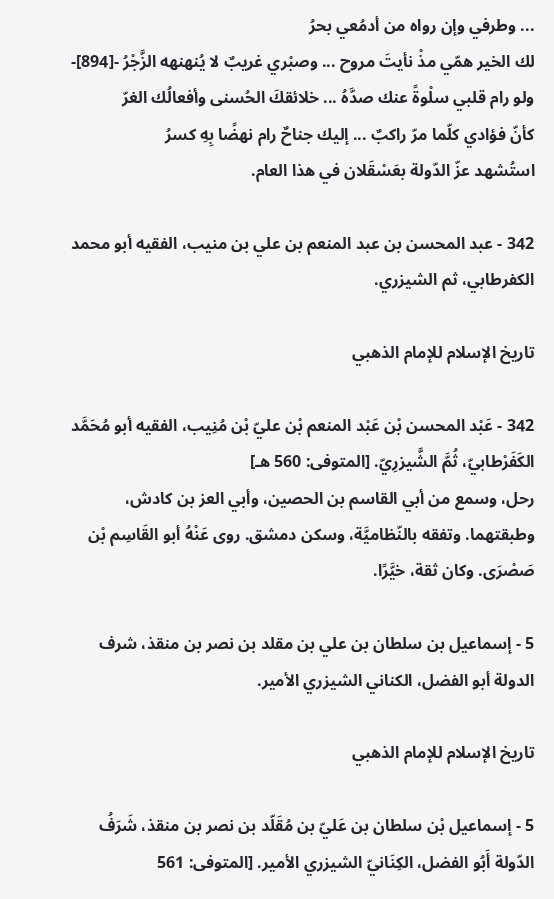... وطرفي وإن رواه من أدمُعي بحرُ
لك الخير همّي مذْ نأيتَ مروح ... وصبْري غريبٌ لا يُنهنهه الزَّجْرُ -[894]-
ولو رام قلبي سلْوةً عنك صدَّهُ ... خلائقكَ الحُسنى وأفعالُك الغرّ
كأنّ فؤادي كلّما مرّ راكبٌ ... إليك جناحٌ رام نهضًا بِهِ كسرُ
استُشهد عزّ الدّولة بعَسْقَلان في هذا العام.

342 - عبد المحسن بن عبد المنعم بن علي بن منيب، الفقيه أبو محمد الكفرطابي، ثم الشيزري.

تاريخ الإسلام للإمام الذهبي

342 - عَبْد المحسن بْن عَبْد المنعم بْن عليّ بْن مُنِيب، الفقيه أبو مُحَمَّد الكَفَرْطابيّ، ثُمَّ الشَّيزرِيّ. [المتوفى: 560 هـ]
رحل، وسمع من أبي القاسم بن الحصين، وأبي العز بن كادش، وطبقتهما. وتفقه بالنّظاميَّة، وسكن دمشق. روى عَنْهُ أبو القَاسِم بْن صَصْرَى. وكان ثقة، خيَّرًا.

5 - إسماعيل بن سلطان بن علي بن مقلد بن نصر بن منقذ، شرف الدولة أبو الفضل، الكناني الشيزري الأمير.

تاريخ الإسلام للإمام الذهبي

5 - إسماعيل بْن سلطان بن عَليّ بن مُقَلّد بن نصر بن منقذ، شَرَفُ الدّولة أَبُو الفضل، الكِنَانيّ الشيزري الأمير. [المتوفى: 561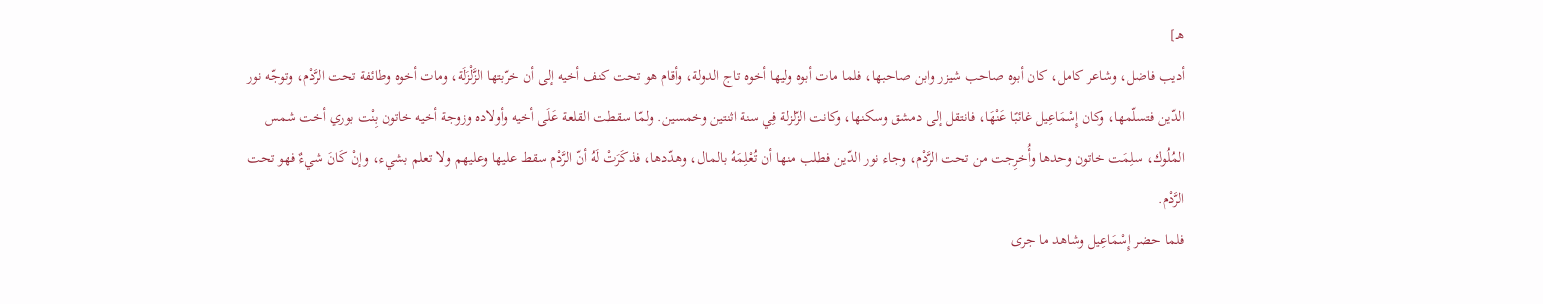هـ]
أديب فاضل، وشاعر كامل، كان أبوه صاحب شيزر وابن صاحبها، فلما مات أبوه وليها أخوه تاج الدولة، وأقام هو تحت كنف أخيه إلى أن خرّبتها الزَّلْزَلَة، ومات أخوه وطائفة تحت الرَّدْم، وتوجّه نور الدّين فتسلّمها، وكان إِسْمَاعِيل غائبًا عَنْهَا، فانتقل إلى دمشق وسكنها، وكانت الزّلزلة فِي سنة اثنتين وخمسين. ولمّا سقطت القلعة عَلَى أخيه وأولاده وزوجة أخيه خاتون بِنْت بوري أخت شمس المُلُوك، سلِمَت خاتون وحدها وأُخرِجت من تحت الرَّدْم، وجاء نور الدّين فطلب منها أن تُعْلِمَهُ بالمال، وهدّدها، فذكَرَتْ لَهُ أنّ الرَّدْم سقط عليها وعليهم ولا تعلم بشيء، وإنْ كَانَ شيءٌ فهو تحت الرَّدْم.
فلما حضر إِسْمَاعِيل وشاهد ما جرى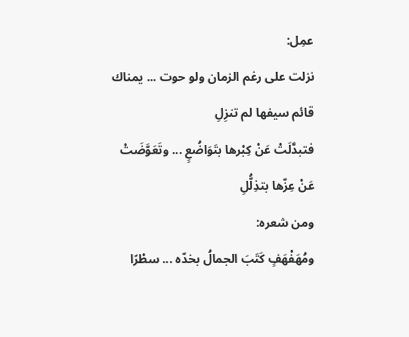عمِل:
نزلت على رغم الزمان ولو حوت ... يمناك قائم سيفها لم تنزِلِ
فتبدَّلَتْ عَنْ كِبْرها بتَوَاضُعٍ ... وتَعَوَّضَتْ عَنْ عِزّها بتذِلُّلِ
ومن شعره:
ومُهَفْهَفٍ كَتَبَ الجمالُ بخدّه ... سطْرًا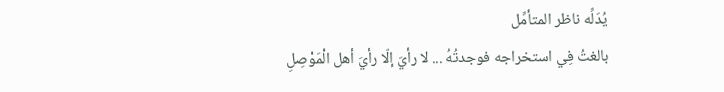يُدَلِّه ناظر المتأمِّل
بالغتُ فِي استخراجه فوجدتُهُ ... لا رأيَ إلّا رأيَ أهل الْمَوْصِلِ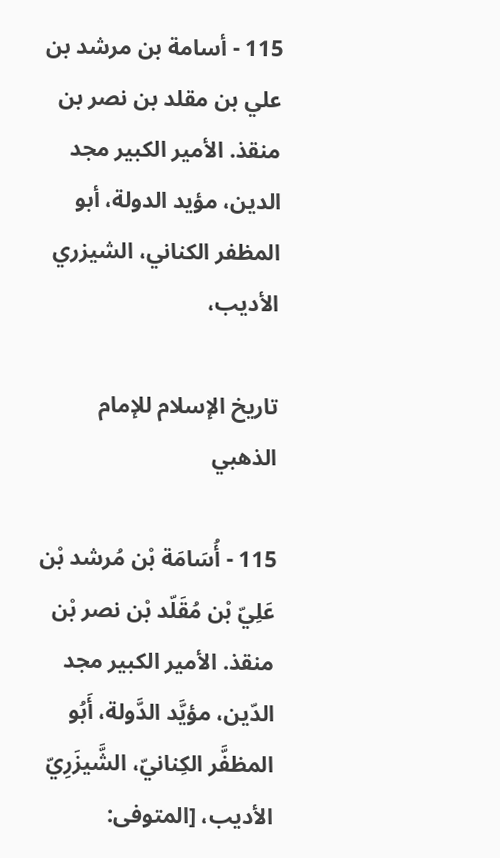115 - أسامة بن مرشد بن علي بن مقلد بن نصر بن منقذ. الأمير الكبير مجد الدين، مؤيد الدولة، أبو المظفر الكناني، الشيزري الأديب،

تاريخ الإسلام للإمام الذهبي

115 - أُسَامَة بْن مُرشد بْن عَلِيّ بْن مُقَلّد بْن نصر بْن منقذ. الأمير الكبير مجد الدّين، مؤيَّد الدَّولة، أَبُو المظفَّر الكِنانيّ، الشَّيزَرِيّ الأديب، [المتوفى: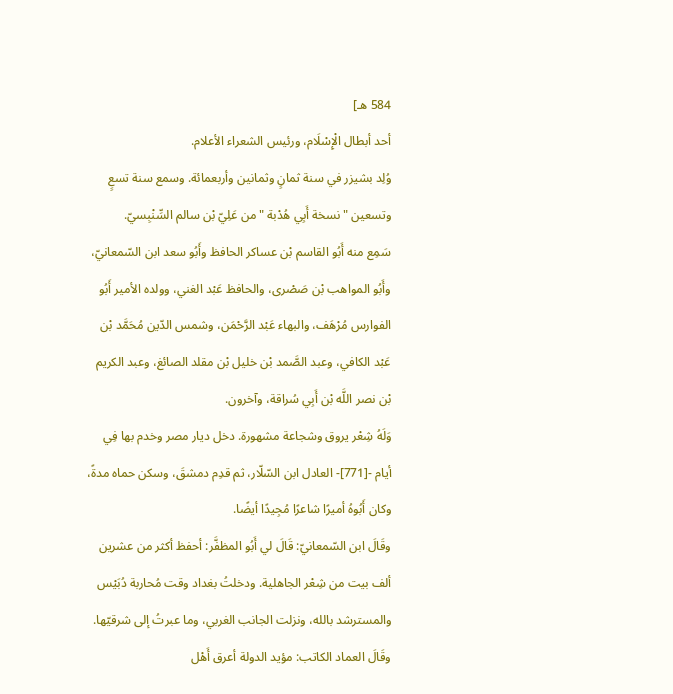584 هـ]
أحد أبطال الْإِسْلَام، ورئيس الشعراء الأعلام.
وُلِد بشيزر في سنة ثمانٍ وثمانين وأربعمائة. وسمع سنة تسعٍ وتسعين " نسخة أَبِي هُدْبة " من عَلِيّ بْن سالم السِّنْبِسيّ.
سَمِع منه أَبُو القاسم بْن عساكر الحافظ وأَبُو سعد ابن السّمعانيّ، وأَبُو المواهب بْن صَصْرى، والحافظ عَبْد الغني، وولده الأمير أَبُو الفوارس مُرْهَف، والبهاء عَبْد الرَّحْمَن، وشمس الدّين مُحَمَّد بْن عَبْد الكافي، وعبد الصَّمد بْن خليل بْن مقلد الصائغ، وعبد الكريم بْن نصر اللَّه بْن أَبِي سُراقة، وآخرون.
وَلَهُ شِعْر يروق وشجاعة مشهورة. دخل ديار مصر وخدم بها فِي أيام -[771]- العادل ابن السّلّار، ثم قدِم دمشقَ، وسكن حماه مدةً، وكان أَبُوهُ أميرًا شاعرًا مُجِيدًا أيضًا.
وقَالَ ابن السّمعانيّ: قَالَ لي أَبُو المظفَّر: أحفظ أكثر من عشرين ألف بيت من شِعْر الجاهلية. ودخلتُ بغداد وقت مُحاربة دُبَيْس والمسترشد بالله، ونزلت الجانب الغربي، وما عبرتُ إلى شرقيّها.
وقَالَ العماد الكاتب: مؤيد الدولة أعرق أَهْل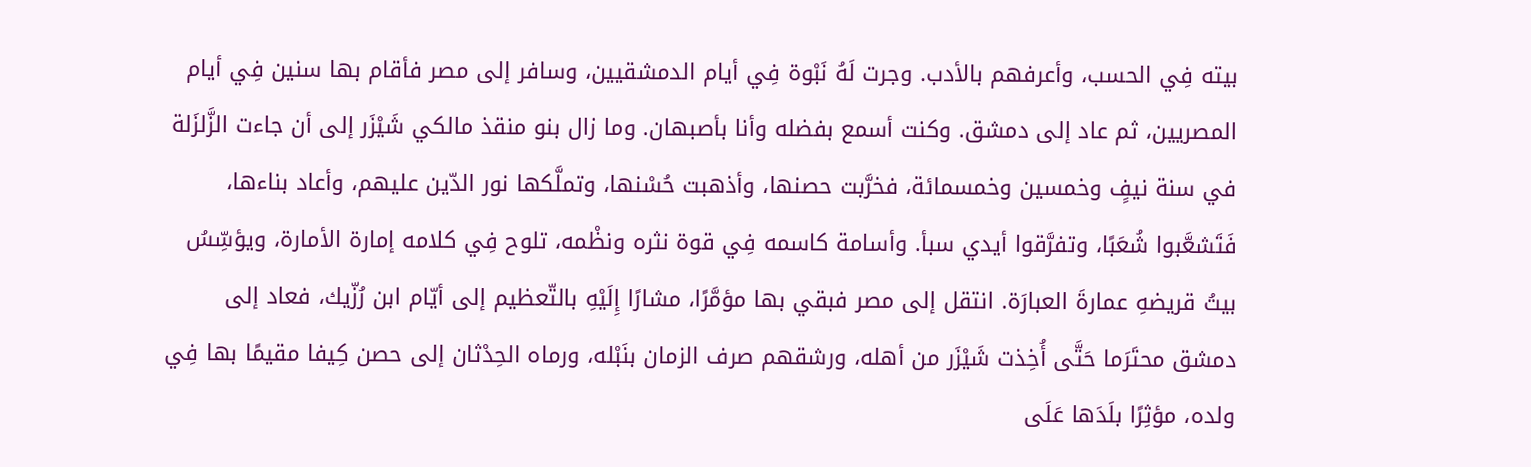بيته فِي الحسب، وأعرفهم بالأدب. وجرت لَهُ نَبْوة فِي أيام الدمشقيين، وسافر إلى مصر فأقام بها سنين فِي أيام المصريين، ثم عاد إلى دمشق. وكنت أسمع بفضله وأنا بأصبهان. وما زال بنو منقذ مالكي شَيْزَر إلى أن جاءت الزَّلزَلة في سنة نيفٍ وخمسين وخمسمائة، فخرَّبت حصنها، وأذهبت حُسْنها، وتملَّكها نور الدّين عليهم، وأعاد بناءها، فَتَشعَّبوا شُعَبًا، وتفرَّقوا أيدي سبأ. وأسامة كاسمه فِي قوة نثره ونظْمه، تلوح فِي كلامه إمارة الأمارة، ويؤسِّسُ بيتُ قريضهِ عمارةَ العبارَة. انتقل إلى مصر فبقي بها مؤمَّرًا، مشارًا إِلَيْهِ بالتّعظيم إلى أيّام ابن رُزّيك، فعاد إلى دمشق محتَرَما حَتَّى أُخِذت شَيْزَر من أهله، ورشقهم صرف الزمان بنَبْله، ورماه الحِدْثان إلى حصن كِيفا مقيمًا بها فِي ولده، مؤثِرًا بلَدَها عَلَى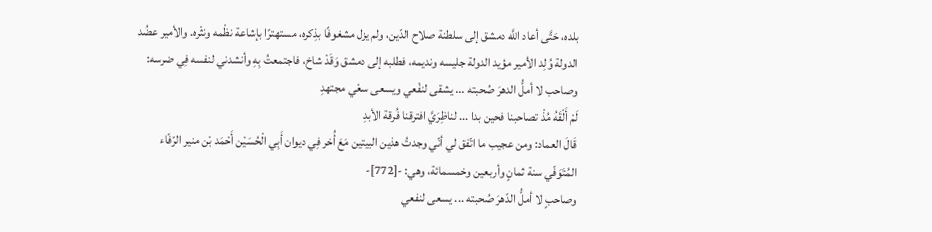بلده، حَتَّى أعاد اللَّه دمشق إلى سلطنة صلاح الدّين، ولم يزل مشغوفًا بذِكره، مستهترًا بإشاعة نظْمه ونثْره. والأمير عضُد الدولة وُلِد الأمير مؤيد الدولة جليسه ونديمه، فطلبه إلى دمشق وَقَدْ شاخ، فاجتمعتُ بِهِ وأنشدني لنفسه فِي ضرسه:
وصاحب لا أملُّ الدهرَ صُحبته ... يشقى لنفْعي ويسعى سعْي مجتهدِ
لَمْ أَلْقَهُ مُذْ تصاحبنا فحين بدا ... لناظِرَيَّ افترقنا فُرقة الأبدِ
قَالَ العماد: ومن عجيب ما اتّفق لي أنّي وجدتُ هذين البيتين مَعَ أُخر فِي ديوان أَبِي الْحُسَيْن أَحْمَد بْن منير الرّفّاء المُتَوَفّي سنة ثمانٍ وأربعين وخمسمائة، وهي: -[772]-
وصاحبٍ لا أملُّ الدّهرَ صُحبته ... يسعى لنفعي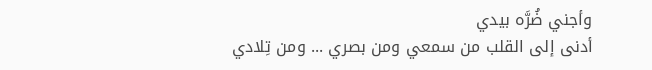وأجني ضُرَّه بيدي
أدنى إلى القلب من سمعي ومن بصري ... ومن تِلادي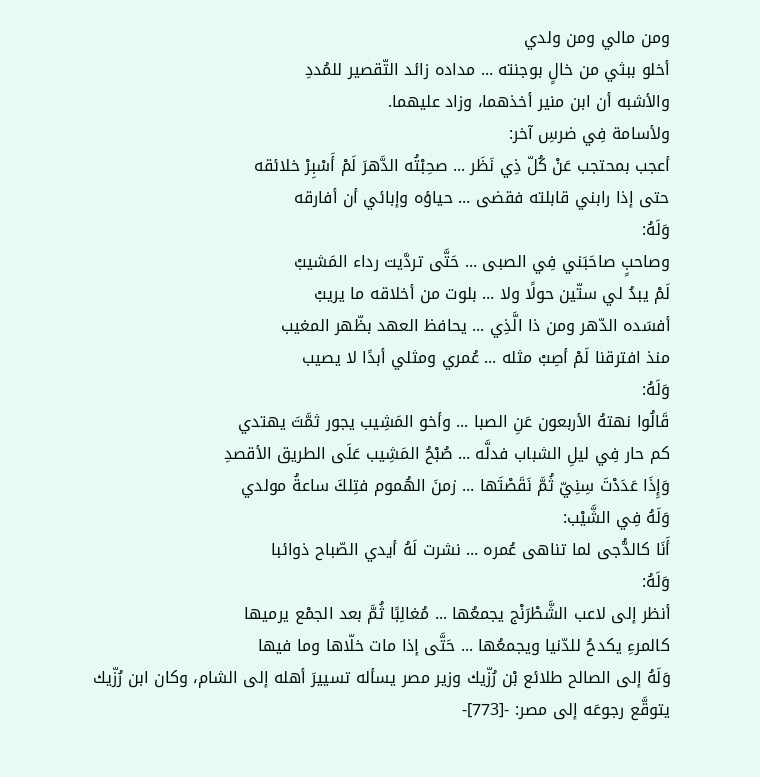ومن مالي ومن ولدي
أخلو ببثي من خالٍ بوجنته ... مداده زائد التّقصير للمُددِ
والأشبه أن ابن منير أخذهما، وزاد عليهما.
ولأسامة فِي ضرسِ آخر:
أعجب بمحتجب عَنْ كُلّ ذِي نَظَر ... صحِبْتُه الدَّهرَ لَمْ أَسْبِرْ خلائقه
حتى إذا رابني قابلته فقضى ... حياؤه وإبائي أن أفارقه
وَلَهُ:
وصاحبٍ صاحَبَني فِي الصبى ... حَتَّى تردَّيت رداء المَشيبْ
لَمْ يبدُ لي ستّين حولًا ولا ... بلوت من أخلاقه ما يريبْ
أفسَده الدّهر ومن ذا الَّذِي ... يحافظ العهد بظّهر المغيب
منذ افترقنا لَمْ أصِبْ مثله ... عُمري ومثلي أبدًا لا يصيب
وَلَهُ:
قَالُوا نهتهُ الأربعون عَنِ الصبا ... وأخو المَشِيب يجور ثمَّتَ يهتدي
كم حار فِي ليلِ الشباب فدلَّه ... صُبْحُ المَشِيب عَلَى الطريق الأقصدِ
وَإِذَا عَدَدْتَ سِنِيّ ثُمَّ نَقَصْتَها ... زمنَ الهُموم فتِلكَ ساعةُ مولدي
وَلَهُ فِي الشَّيْب:
أَنَا كالدُّجى لما تناهى عُمره ... نشرت لَهُ أيدي الصّباح ذوائبا
وَلَهُ:
أنظر إلى لاعب الشَّطْرَنْج يجمعُها ... مُغالِبًا ثُمَّ بعد الجمْع يرميها
كالمرءِ يكدحُ للدّنيا ويجمعُها ... حَتَّى إذا مات خلّاها وما فيها
وَلَهُ إلى الصالح طلائع بْن رُزّيك وزير مصر يسأله تسييرَ أهله إلى الشام، وكان ابن رُزّيك يتوقَّع رجوعَه إلى مصر: -[773]-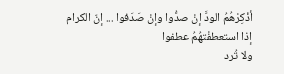أذْكِرْهُمُ الودَّ إنْ صدُّوا وإنْ صَدَفوا ... إنّ الكرام إذا استعطفْتهُمُ عطفوا
ولا تُرد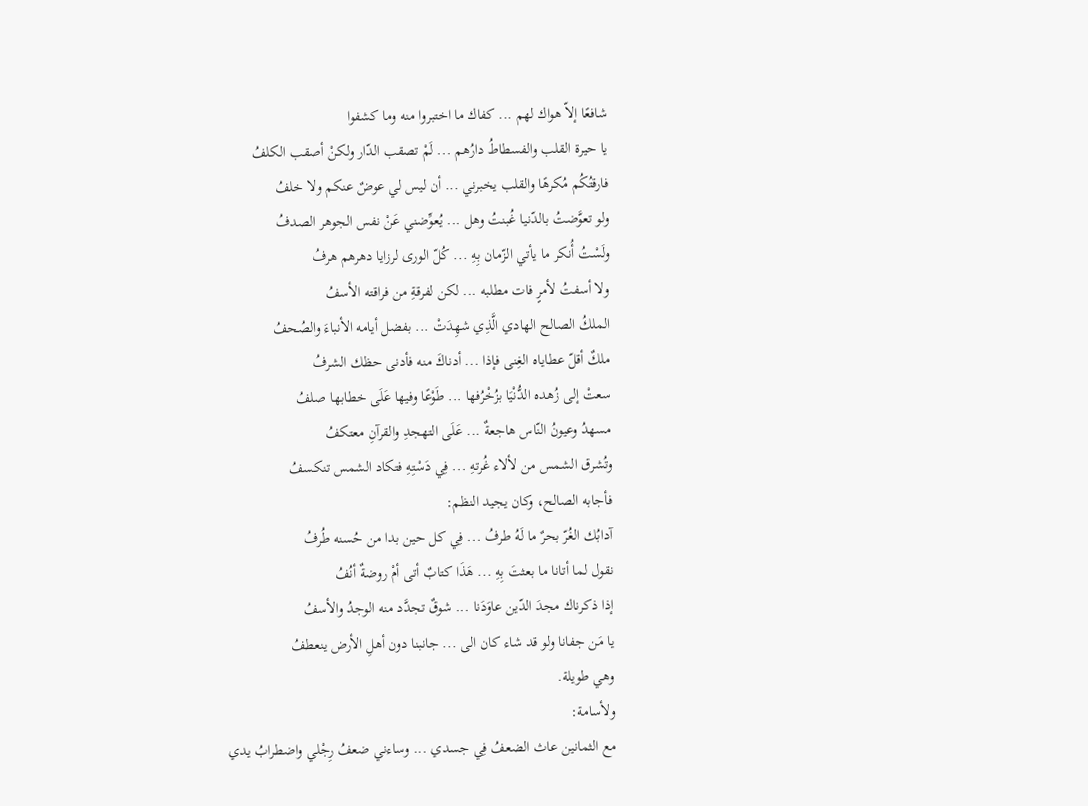شافعًا إلاّ هواك لهم ... كفاك ما اختبروا منه وما كشفوا
يا حيرة القلب والفسطاطُ دارُهم ... لَمْ تصقب الدّار ولكنْ أصقب الكلفُ
فارقتُكُم مُكرهًا والقلب يخبرني ... أن ليس لي عوضٌ عنكم ولا خلفُ
ولو تعوَّضتُ بالدّنيا غُبنتُ وهل ... يُعوِّضني عَنْ نفس الجوهر الصدفُ
ولَسْتُ أُنكر ما يأتي الزّمان بِهِ ... كُلّ الورى لرزايا دهرهم هرفُ
ولا أسفتُ لأمرٍ فات مطلبه ... لكن لفرقةِ من فراقته الأسفُ
الملكُ الصالح الهادي الَّذِي شهِدَتْ ... بفضل أيامه الأنباءَ والصُحفُ
ملكٌ أقلّ عطاياه الغِنى فإذا ... أدناكَ منه فأدنى حظك الشرفُ
سعتْ إلى زُهده الدُّنْيَا بزُخْرُفها ... طَوْعًا وفيها عَلَى خطابها صلفُ
مسهدُ وعيونُ النّاس هاجعةٌ ... عَلَى التهجدِ والقرآنِ معتكفُ
وتُشرق الشمس من لألاء غُرتهِ ... فِي دَسْتِهِ فتكاد الشمس تنكسفُ
فأجابه الصالح، وكان يجيد النظم:
آدابُك الغُرّ بحرٌ ما لَهُ طرفُ ... فِي كل حين بدا من حُسنه طُرفُ
نقول لما أتانا ما بعثتَ بِهِ ... هَذَا كتابٌ أتى أمْ روضةٌ أنُفُ
إذا ذكرناك مجدَ الدّين عاوَدَنا ... شوقٌ تجدَّد منه الوجدُ والأسفُ
يا مَن جفانا ولو قد شاء كان الى ... جانبنا دون أهلِ الأرض ينعطفُ
وهي طويلة.
ولأسامة:
مع الثمانين عاث الضعفُ فِي جسدي ... وساءني ضعفُ رِجْلي واضطرابُ يدي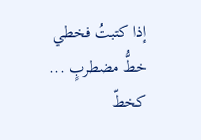إذا كتبتُ فخطي خطُّ مضطربٍ ... كخطّ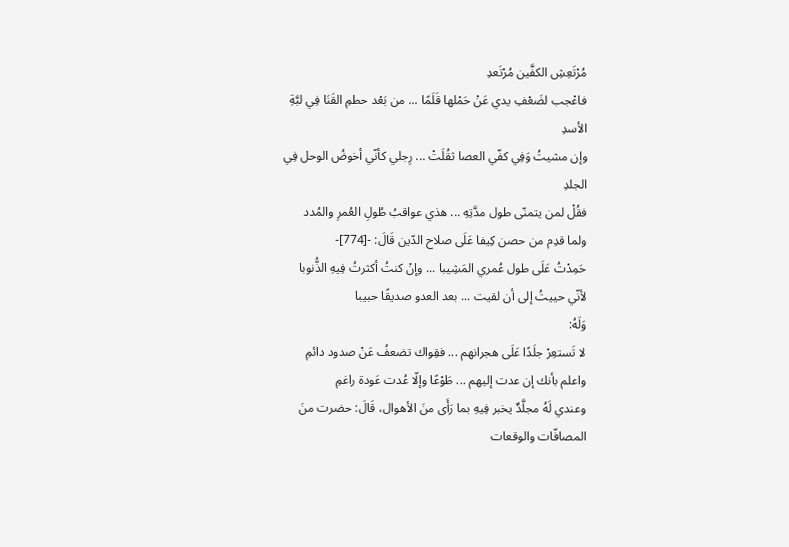مُرْتَعِشِ الكفَّين مُرْتَعدِ
فاعْجب لضَعْفِ يدي عَنْ حَمْلها قَلَمًا ... من بَعْد حطمِ القَنَا فِي لبَّةِ الأسدِ
وإن مشيتُ وَفِي كفّي العصا ثقُلَتْ ... رِجلي كأنّي أخوضُ الوحل فِي الجلدِ
فقُلْ لمن يتمنّى طول مدَّتِهِ ... هذي عواقبُ طُولِ العُمرِ والمُدد
ولما قدِم من حصن كِيفا عَلَى صلاح الدّين قَالَ: -[774]-
حَمِدْتُ عَلَى طول عُمري المَشِيبا ... وإنْ كنتُ أكثرتُ فِيهِ الذُّنوبا
لأنّي حييتُ إلى أن لقيت ... بعد العدو صديقًا حبيبا
وَلَهُ:
لا تَستعِرْ جلَدًا عَلَى هجرانهم ... فقِواك تضعفُ عَنْ صدود دائمِ
واعلم بأنك إن عدت إليهم ... طَوْعًا وإلّا عُدت عَودة راغمِ
وعندي لَهُ مجلَّدٌ يخبر فِيهِ بما رَأَى منَ الأهوال، قَالَ: حضرت منَ المصافّات والوقعات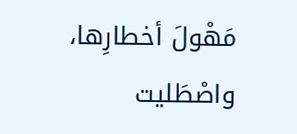مَهْولَ أخطارِها، واصْطَليت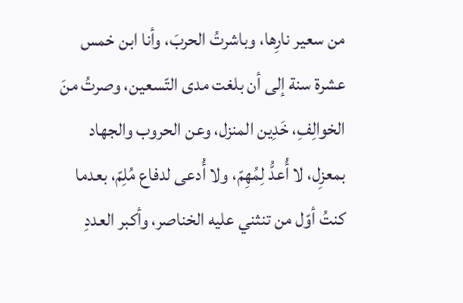من سعير نارِها، وباشرتُ الحربَ، وأنا ابن خمس عشرة سنة إلى أن بلغت مدى التّسعين، وصرتُ منَ الخوالِفِ، خَدِين المنزل، وعن الحروب والجهاد بمعزِل، لا أُعدُّ لِمُهِمّ، ولا أُدعى لدفاع مُلِمّ، بعدما كنتُ أوّل من تنثني عليه الخناصر، وأكبر العددِ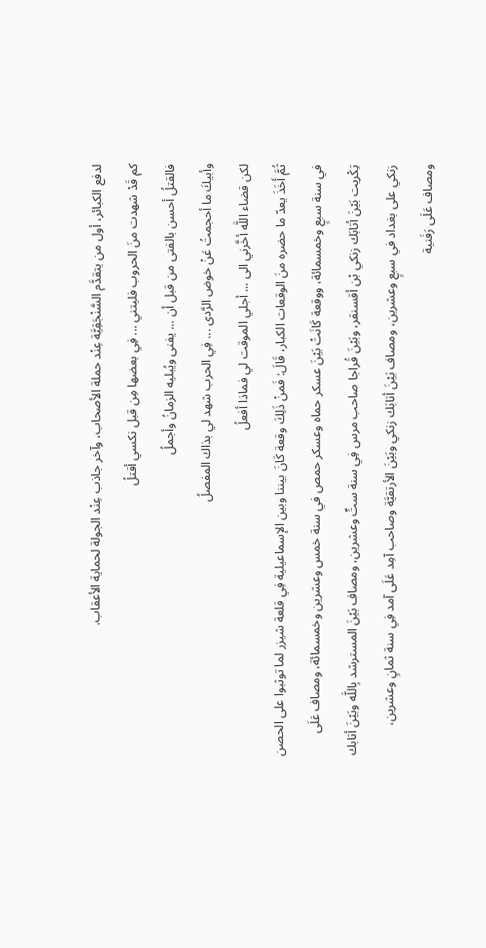لدفع الكبائر، أول من يتقدَّم السَّنْجَقِيَّة عِنْد حملة الأصحاب، وآخر جاذب عِنْد الجولة لحماية الأعقاب.
كم قَدْ شهدت منَ الحروب فليتني ... فِي بعضها مِن قبل نكسي أقتلُ
فالقتلُ أحسن بالفتى من قبل أن ... يفنى ويُبليه الزمانُ وأجملُ
وأبيكَ ما أحجمتُ عَنْ خوض الرَّدى ... فِي الحرب شهد لي بذاك المفصلُ
لكن قضاء اللَّه أخَّرني الى ... أجلي الموقت لي فماذا أفعلُ
ثُمَّ أَخَذَ يعدّ ما حضره منَ الوقعات الكبار، قَالَ: فَمنْ ذَلِكَ وقعة كَانَ بيننا وبين الإسماعيلية فِي قلعة شيزر لما توثبوا على الحصن في سنة سبعٍ وخمسمائة، ووقعة كَانَتْ بَيْنَ عسكر حماه وعسكر حمص في سنة خمس وعشرين وخمسمائة، ومصاف عَلَى تِكْريت بَيْنَ أتابَك زنكي بْن أقسنقر، وبَيْنَ قُراجا صاحب مرس فِي سنة ستٍّ وعشرين، ومصاف بَيْنَ المسترشد بِاللَّه وبَيْنَ أتابك زنكي على بغداد في سبعٍ وعشرين، ومصاف بَيْنَ أتابَك زنكي وبَيْنَ الأرتقيَّة وصاحب آمِد عَلَى آمد فِي سنة ثمانٍ وعشرين، ومصاف عَلَى رَفَنية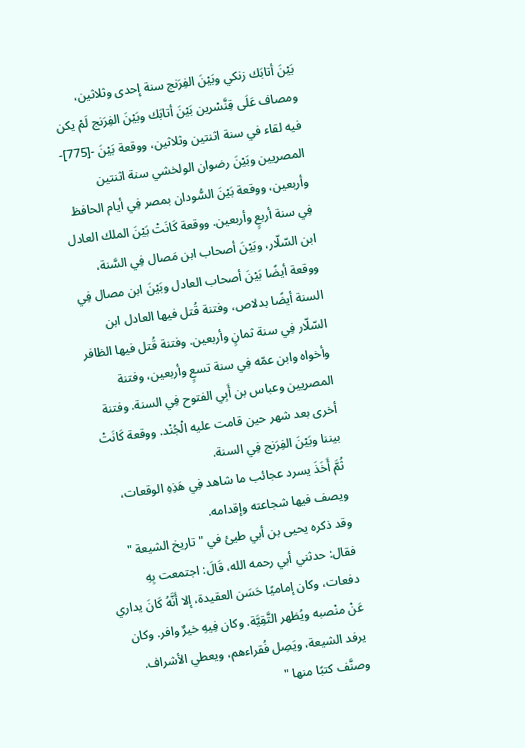بَيْنَ أتابَك زنكي وبَيْنَ الفِرَنج سنة إحدى وثلاثين، ومصاف عَلَى قِنَّسْرين بَيْنَ أتابَك وبَيْنَ الفِرَنج لَمْ يكن فيه لقاء في سنة اثنتين وثلاثين، ووقعة بَيْنَ -[775]- المصريين وبَيْنَ رضوان الولخشي سنة اثنتين وأربعين، ووقعة بَيْنَ السُّودان بمصر فِي أيام الحافظ فِي سنة أربعٍ وأربعين. ووقعة كَانَتْ بَيْنَ الملك العادل ابن السّلّار، وبَيْنَ أصحاب ابن مَصال فِي السَّنة، ووقعة أيضًا بَيْنَ أصحاب العادل وبَيْنَ ابن مصال فِي السنة أيضًا بدلاص، وفتنة قُتل فيها العادل ابن السّلّار فِي سنة ثمانٍ وأربعين. وفتنة قُتل فيها الظافر وأخواه وابن عمّه فِي سنة تسعٍ وأربعين، وفتنة المصريين وعباس بن أَبِي الفتوح فِي السنة. وفتنة أخرى بعد شهر حين قامت عليه الْجُنْد. ووقعة كَانَتْ بيننا وبَيْنَ الفِرَنج فِي السنة.
ثُمَّ أَخَذَ يسرد عجائب ما شاهد فِي هَذِهِ الوقعات، ويصف فيها شجاعته وإقدامه.
وقد ذكره يحيى بن أبي طيئ في " تاريخ الشيعة " فقال: حدثني أبي رحمه الله، قَالَ: اجتمعت بِهِ دفعات، وكان إماميًا حَسَن العقيدة، إلا أَنَّهُ كَانَ يداري عَنْ منْصبه ويُظهر التَّقِيَّة. وكان فِيهِ خيرٌ وافر. وكان يرفد الشيعة، ويَصِل فُقراءهم، ويعطي الأشراف.
وصنَّف كتبًا منها "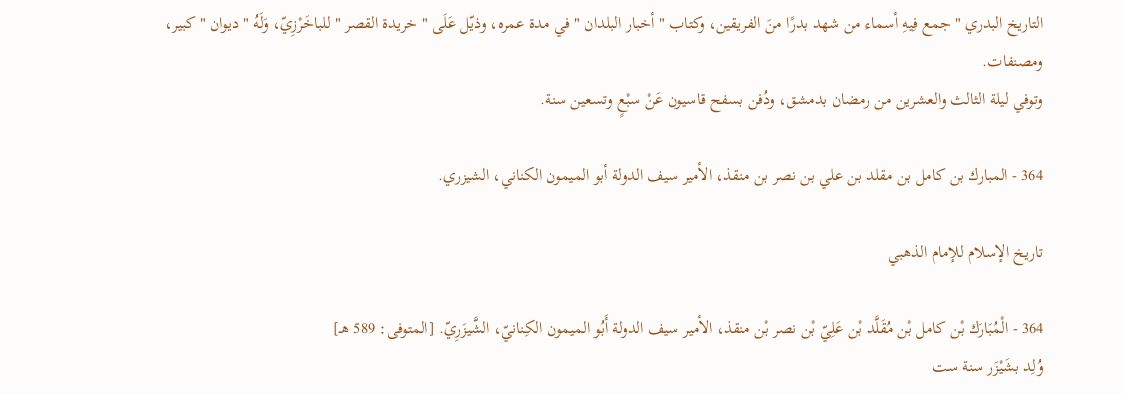التاريخ البدري " جمع فِيهِ أسماء من شهد بدرًا منَ الفريقين، وكتاب " أخبار البلدان " في مدة عمره، وذيّل عَلَى " خريدة القصر " للباخَرْزِيّ، وَلَهُ " ديوان " كبير، ومصنفات.
وتوفي ليلة الثالث والعشرين من رمضان بدمشق، ودُفن بسفح قاسيون عَنْ سبْعٍ وتسعين سنة.

364 - المبارك بن كامل بن مقلد بن علي بن نصر بن منقذ، الأمير سيف الدولة أبو الميمون الكناني، الشيزري.

تاريخ الإسلام للإمام الذهبي

364 - الْمُبَارَك بْن كامل بْن مُقَلَّد بْن عَلِيّ بْن نصر بْن منقذ، الأمير سيف الدولة أَبُو الميمون الكِنانيّ، الشَّيزَرِيّ. [المتوفى: 589 هـ]
وُلِد بشَيْزَر سنة ست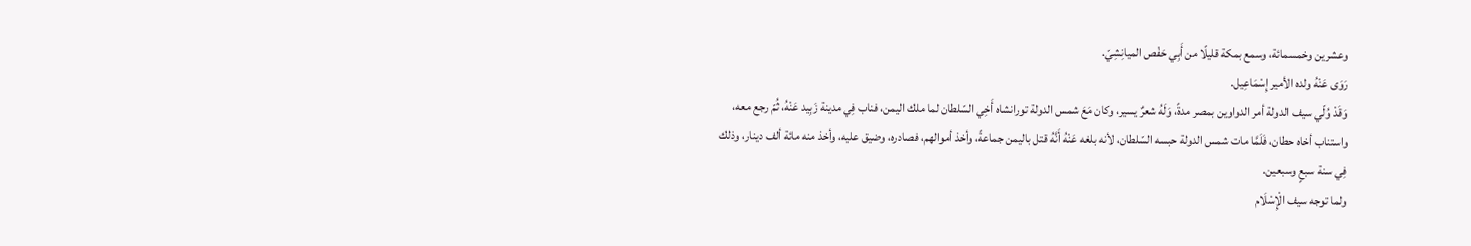وعشرين وخمسمائة، وسمع بمكة قليلًا من أَبِي حَفْص الميانِشِيّ.
رَوَى عَنْهُ ولده الأمير إِسْمَاعِيل.
وَقَدْ وُلّي سيف الدولة أمر الدواوين بمصر مدةً، وَلَهُ شعرٌ يسير، وكان مَعَ شمس الدولة تورانشاه أَخِي السّلطان لما ملك اليمن، فناب فِي مدينة زَبِيد عَنْهُ، ثُمّ رجع معه، واستناب أخاه حطان، فَلَمَّا مات شمس الدولة حبسه السّلطان، لأنه بلغه عَنْهُ أَنَّهُ قتل باليمن جماعةً، وأخذ أموالهم، فصادره، وضيق عليه، وأخذ منه مائة ألف دينار، وذلك فِي سنة سبعٍ وسبعين.
ولما توجه سيف الْإِسْلَام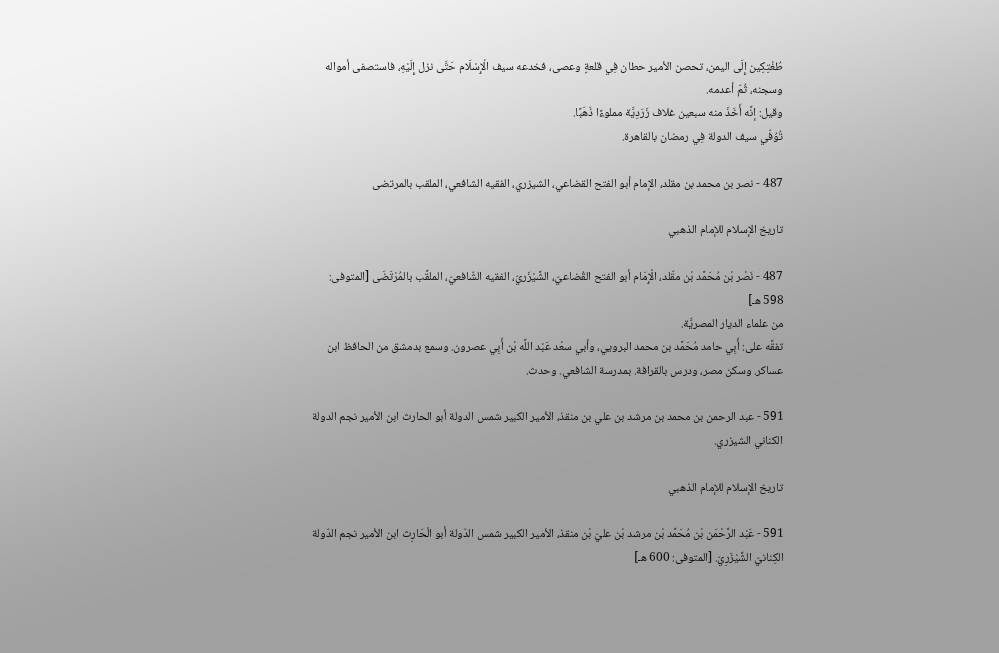طُغْتِكِين إِلَى اليمن، تحصن الأمير حطان فِي قلعةٍ وعصى، فخدعه سيف الْإِسْلَام حَتَّى نزل إِلَيْهِ، فاستصفى أمواله وسجنه، ثُمّ أعدمه.
وقيل: إنَّه أَخَذَ منه سبعين غلاف زَرَدِيَّة مملوءًا ذَهَبًا.
تُوُفّي سيف الدولة فِي رمضان بالقاهرة.

487 - نصر بن محمد بن مقلد، الإمام أبو الفتح القضاعي، الشيزري، الفقيه الشافعي، الملقب بالمرتضى

تاريخ الإسلام للإمام الذهبي

487 - نَصْر بْن مُحَمَّد بْن مقّلد، الْإِمَام أبو الفتح القُضاعيّ، الشَّيْزَريّ، الفقيه الشّافعيّ، الملقَّب بالمُرْتَضَى [المتوفى: 598 هـ]
من علماء الديار المصريَّة.
تفقَّه على: أَبِي حامد مُحَمَّد بن محمد البرويي، وأبي سعْد عَبْد اللَّه بْن أَبِي عصرون. وسمع بدمشق من الحافظ ابن عساكر. وسكن مصر، ودرس بالقرافة. بمدرسة الشافعي. وحدث.

591 - عبد الرحمن بن محمد بن مرشد بن علي بن منقذ، الأمير الكبير شمس الدولة أبو الحارث ابن الأمير نجم الدولة الكناني الشيزري.

تاريخ الإسلام للإمام الذهبي

591 - عَبْد الرَّحْمَن بْن مُحَمَّد بْن مرشد بْن عليّ بْن منقذ، الأمير الكبير شمس الدّولة أبو الْحَارِث ابن الأمير نجم الدّولة الكِنانيّ الشَّيْزَرِيّ. [المتوفى: 600 هـ]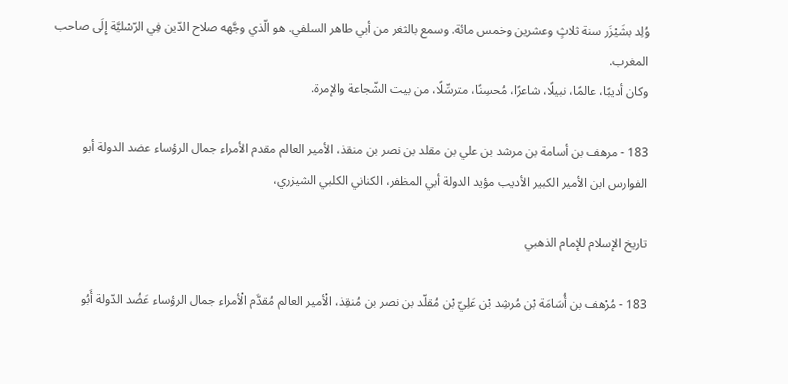وُلِد بشَيْزَر سنة ثلاثٍ وعشرين وخمس مائة. وسمع بالثغر من أبي طاهر السلفي. هو الّذي وجَّهه صلاح الدّين فِي الرّسْليَّة إِلَى صاحب المغرب.
وكان أديبًا، عالمًا، نبيلًا، شاعرًا، مُحسِنًا، مترسِّلًا، من بيت الشّجاعة والإمرة.

183 - مرهف بن أسامة بن مرشد بن علي بن مقلد بن نصر بن منقذ، الأمير العالم مقدم الأمراء جمال الرؤساء عضد الدولة أبو الفوارس ابن الأمير الكبير الأديب مؤيد الدولة أبي المظفر، الكناني الكلبي الشيزري،

تاريخ الإسلام للإمام الذهبي

183 - مُرْهف بن أُسَامَة بْن مُرشِد بْن عَلِيّ بْن مُقلّد بن نصر بن مُنقِذ، الْأمير العالم مُقدَّم الْأمراء جمال الرؤساء عَضُد الدّولة أَبُو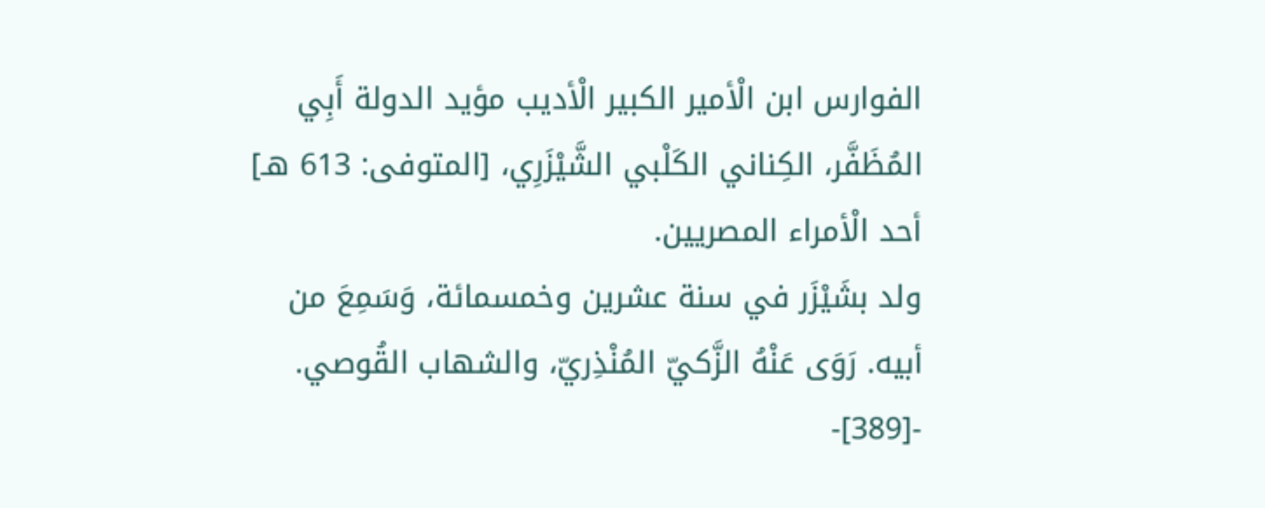الفوارس ابن الْأمير الكبير الْأديب مؤيد الدولة أَبِي المُظَفَّر، الكِناني الكَلْبي الشَّيْزَرِي، [المتوفى: 613 هـ]
أحد الْأمراء المصريين.
ولد بشَيْزَر في سنة عشرين وخمسمائة، وَسَمِعَ من أبيه. رَوَى عَنْهُ الزَّكيّ المُنْذِريّ، والشهاب القُوصي. -[389]-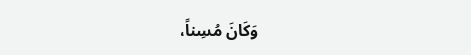وَكَانَ مُسِناً،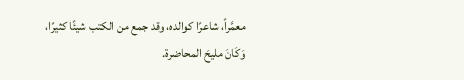معمَّراً، شاعرًا كوالده، وقد جمع من الكتب شيئًا كثيرًا، وَكَانَ مليحَ المحاضرة.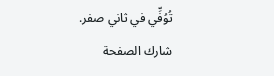تُوُفِّي في ثاني صفر.
شارك الصفحة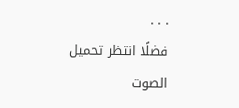. . .
فضلًا انتظر تحميل الصوت